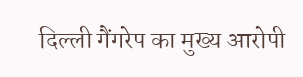दिल्ली गैंगरेप का मुख्य आरोपी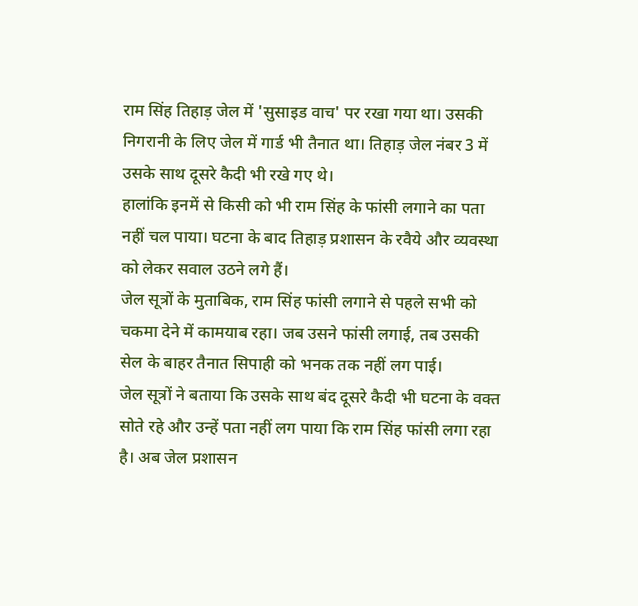राम सिंह तिहाड़ जेल में 'सुसाइड वाच' पर रखा गया था। उसकी निगरानी के लिए जेल में गार्ड भी तैनात था। तिहाड़ जेल नंबर 3 में उसके साथ दूसरे कैदी भी रखे गए थे।
हालांकि इनमें से किसी को भी राम सिंह के फांसी लगाने का पता नहीं चल पाया। घटना के बाद तिहाड़ प्रशासन के रवैये और व्यवस्था को लेकर सवाल उठने लगे हैं।
जेल सूत्रों के मुताबिक, राम सिंह फांसी लगाने से पहले सभी को चकमा देने में कामयाब रहा। जब उसने फांसी लगाई, तब उसकी सेल के बाहर तैनात सिपाही को भनक तक नहीं लग पाई।
जेल सूत्रों ने बताया कि उसके साथ बंद दूसरे कैदी भी घटना के वक्त सोते रहे और उन्हें पता नहीं लग पाया कि राम सिंह फांसी लगा रहा है। अब जेल प्रशासन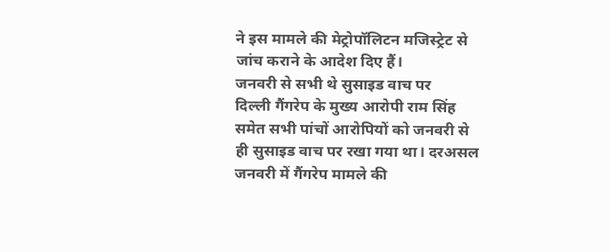ने इस मामले की मेट्रोपॉलिटन मजिस्ट्रेट से जांच कराने के आदेश दिए हैं।
जनवरी से सभी थे सुसाइड वाच पर
दिल्ली गैंगरेप के मुख्य आरोपी राम सिंह समेत सभी पांचों आरोपियों को जनवरी से ही सुसाइड वाच पर रखा गया था। दरअसल जनवरी में गैंगरेप मामले की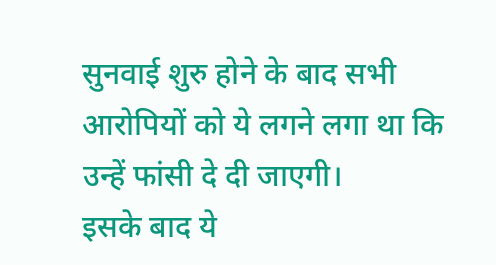सुनवाई शुरु होने के बाद सभी आरोपियों को ये लगने लगा था कि उन्हें फांसी दे दी जाएगी।
इसके बाद ये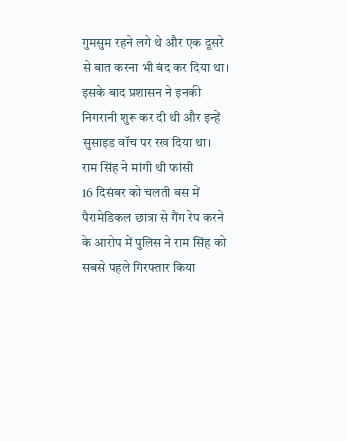गुमसुम रहने लगे थे और एक दूसरे से बात करना भी बंद कर दिया था। इसके बाद प्रशासन ने इनकी निगरानी शुरू कर दी थी और इन्हें सुसाइड वॉच पर रख दिया था।
राम सिंह ने मांगी थी फांसी
16 दिसंबर को चलती बस में पैरामेडिकल छात्रा से गैंग रेप करने के आरोप में पुलिस ने राम सिंह को सबसे पहले गिरफ्तार किया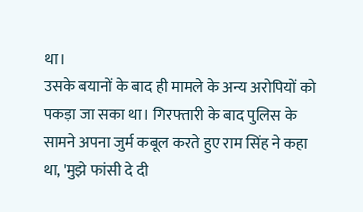था।
उसके बयानों के बाद ही मामले के अन्य अरोपियों को पकड़ा जा सका था। गिरफ्तारी के बाद पुलिस के सामने अपना जुर्म कबूल करते हुए राम सिंह ने कहा था, 'मुझे फांसी दे दी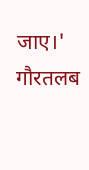जाए।'
गौरतलब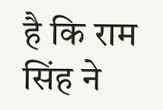है कि राम सिंह ने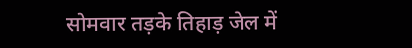सोमवार तड़के तिहाड़ जेल में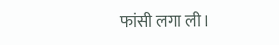फांसी लगा ली।